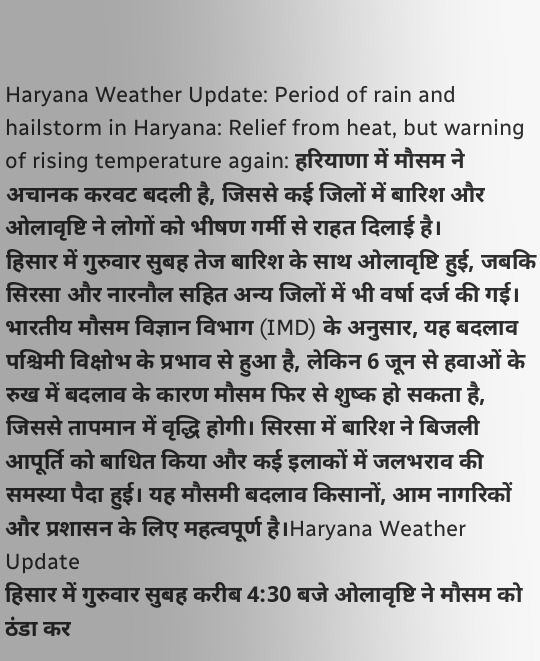Haryana Weather Update: Period of rain and hailstorm in Haryana: Relief from heat, but warning of rising temperature again: हरियाणा में मौसम ने अचानक करवट बदली है, जिससे कई जिलों में बारिश और ओलावृष्टि ने लोगों को भीषण गर्मी से राहत दिलाई है।
हिसार में गुरुवार सुबह तेज बारिश के साथ ओलावृष्टि हुई, जबकि सिरसा और नारनौल सहित अन्य जिलों में भी वर्षा दर्ज की गई। भारतीय मौसम विज्ञान विभाग (IMD) के अनुसार, यह बदलाव पश्चिमी विक्षोभ के प्रभाव से हुआ है, लेकिन 6 जून से हवाओं के रुख में बदलाव के कारण मौसम फिर से शुष्क हो सकता है, जिससे तापमान में वृद्धि होगी। सिरसा में बारिश ने बिजली आपूर्ति को बाधित किया और कई इलाकों में जलभराव की समस्या पैदा हुई। यह मौसमी बदलाव किसानों, आम नागरिकों और प्रशासन के लिए महत्वपूर्ण है।Haryana Weather Update
हिसार में गुरुवार सुबह करीब 4:30 बजे ओलावृष्टि ने मौसम को ठंडा कर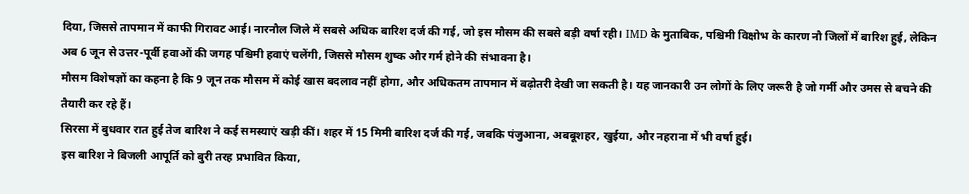दिया, जिससे तापमान में काफी गिरावट आई। नारनौल जिले में सबसे अधिक बारिश दर्ज की गई, जो इस मौसम की सबसे बड़ी वर्षा रही। IMD के मुताबिक, पश्चिमी विक्षोभ के कारण नौ जिलों में बारिश हुई, लेकिन अब 6 जून से उत्तर-पूर्वी हवाओं की जगह पश्चिमी हवाएं चलेंगी, जिससे मौसम शुष्क और गर्म होने की संभावना है।
मौसम विशेषज्ञों का कहना है कि 9 जून तक मौसम में कोई खास बदलाव नहीं होगा, और अधिकतम तापमान में बढ़ोतरी देखी जा सकती है। यह जानकारी उन लोगों के लिए जरूरी है जो गर्मी और उमस से बचने की तैयारी कर रहे हैं।
सिरसा में बुधवार रात हुई तेज बारिश ने कई समस्याएं खड़ी कीं। शहर में 15 मिमी बारिश दर्ज की गई, जबकि पंजुआना, अबबूशहर, खुईया, और नहराना में भी वर्षा हुई।
इस बारिश ने बिजली आपूर्ति को बुरी तरह प्रभावित किया,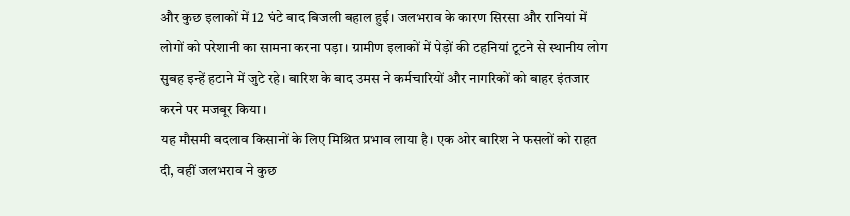और कुछ इलाकों में 12 घंटे बाद बिजली बहाल हुई। जलभराव के कारण सिरसा और रानियां में लोगों को परेशानी का सामना करना पड़ा। ग्रामीण इलाकों में पेड़ों की टहनियां टूटने से स्थानीय लोग सुबह इन्हें हटाने में जुटे रहे। बारिश के बाद उमस ने कर्मचारियों और नागरिकों को बाहर इंतजार करने पर मजबूर किया।
यह मौसमी बदलाव किसानों के लिए मिश्रित प्रभाव लाया है। एक ओर बारिश ने फसलों को राहत दी, वहीं जलभराव ने कुछ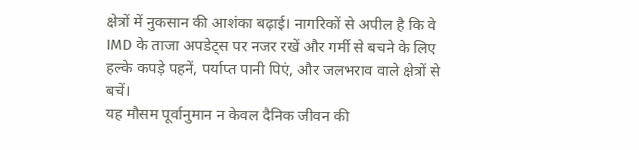क्षेत्रों में नुकसान की आशंका बढ़ाई। नागरिकों से अपील है कि वे IMD के ताजा अपडेट्स पर नजर रखें और गर्मी से बचने के लिए हल्के कपड़े पहनें, पर्याप्त पानी पिएं, और जलभराव वाले क्षेत्रों से बचें।
यह मौसम पूर्वानुमान न केवल दैनिक जीवन की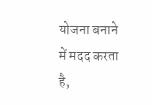योजना बनाने में मदद करता है,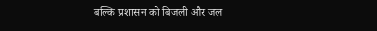बल्कि प्रशासन को बिजली और जल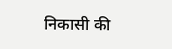निकासी की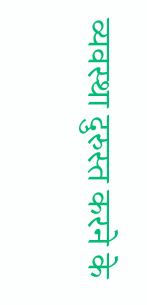व्यवस्था दुरुस्त करने के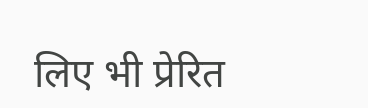लिए भी प्रेरित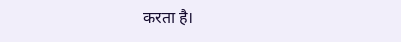करता है।